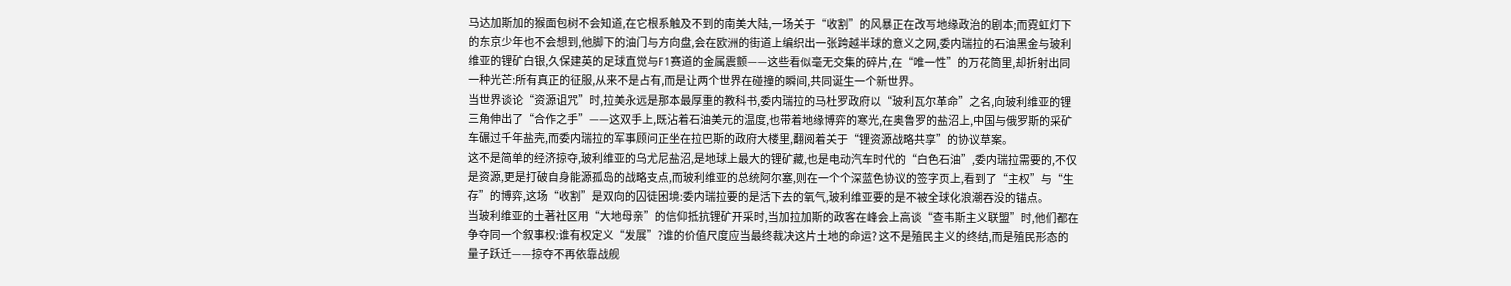马达加斯加的猴面包树不会知道,在它根系触及不到的南美大陆,一场关于“收割”的风暴正在改写地缘政治的剧本;而霓虹灯下的东京少年也不会想到,他脚下的油门与方向盘,会在欧洲的街道上编织出一张跨越半球的意义之网,委内瑞拉的石油黑金与玻利维亚的锂矿白银,久保建英的足球直觉与F1赛道的金属震颤——这些看似毫无交集的碎片,在“唯一性”的万花筒里,却折射出同一种光芒:所有真正的征服,从来不是占有,而是让两个世界在碰撞的瞬间,共同诞生一个新世界。
当世界谈论“资源诅咒”时,拉美永远是那本最厚重的教科书,委内瑞拉的马杜罗政府以“玻利瓦尔革命”之名,向玻利维亚的锂三角伸出了“合作之手”——这双手上,既沾着石油美元的温度,也带着地缘博弈的寒光,在奥鲁罗的盐沼上,中国与俄罗斯的采矿车碾过千年盐壳,而委内瑞拉的军事顾问正坐在拉巴斯的政府大楼里,翻阅着关于“锂资源战略共享”的协议草案。
这不是简单的经济掠夺,玻利维亚的乌尤尼盐沼,是地球上最大的锂矿藏,也是电动汽车时代的“白色石油”,委内瑞拉需要的,不仅是资源,更是打破自身能源孤岛的战略支点,而玻利维亚的总统阿尔塞,则在一个个深蓝色协议的签字页上,看到了“主权”与“生存”的博弈,这场“收割”是双向的囚徒困境:委内瑞拉要的是活下去的氧气,玻利维亚要的是不被全球化浪潮吞没的锚点。
当玻利维亚的土著社区用“大地母亲”的信仰抵抗锂矿开采时,当加拉加斯的政客在峰会上高谈“查韦斯主义联盟”时,他们都在争夺同一个叙事权:谁有权定义“发展”?谁的价值尺度应当最终裁决这片土地的命运? 这不是殖民主义的终结,而是殖民形态的量子跃迁——掠夺不再依靠战舰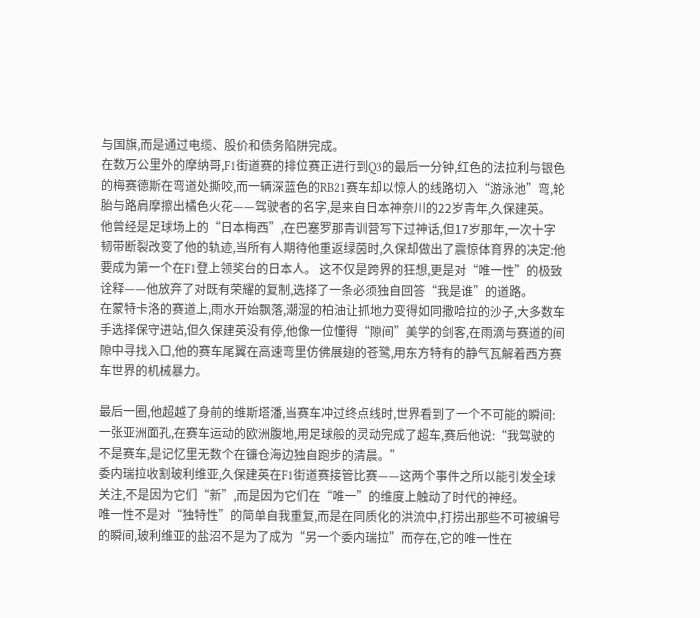与国旗,而是通过电缆、股价和债务陷阱完成。
在数万公里外的摩纳哥,F1街道赛的排位赛正进行到Q3的最后一分钟,红色的法拉利与银色的梅赛德斯在弯道处撕咬,而一辆深蓝色的RB21赛车却以惊人的线路切入“游泳池”弯,轮胎与路肩摩擦出橘色火花——驾驶者的名字,是来自日本神奈川的22岁青年,久保建英。
他曾经是足球场上的“日本梅西”,在巴塞罗那青训营写下过神话,但17岁那年,一次十字韧带断裂改变了他的轨迹,当所有人期待他重返绿茵时,久保却做出了震惊体育界的决定:他要成为第一个在F1登上领奖台的日本人。 这不仅是跨界的狂想,更是对“唯一性”的极致诠释——他放弃了对既有荣耀的复制,选择了一条必须独自回答“我是谁”的道路。
在蒙特卡洛的赛道上,雨水开始飘落,潮湿的柏油让抓地力变得如同撒哈拉的沙子,大多数车手选择保守进站,但久保建英没有停,他像一位懂得“隙间”美学的剑客,在雨滴与赛道的间隙中寻找入口,他的赛车尾翼在高速弯里仿佛展翅的苍鹭,用东方特有的静气瓦解着西方赛车世界的机械暴力。

最后一圈,他超越了身前的维斯塔潘,当赛车冲过终点线时,世界看到了一个不可能的瞬间:一张亚洲面孔,在赛车运动的欧洲腹地,用足球般的灵动完成了超车,赛后他说:“我驾驶的不是赛车,是记忆里无数个在镰仓海边独自跑步的清晨。”
委内瑞拉收割玻利维亚,久保建英在F1街道赛接管比赛——这两个事件之所以能引发全球关注,不是因为它们“新”,而是因为它们在“唯一”的维度上触动了时代的神经。
唯一性不是对“独特性”的简单自我重复,而是在同质化的洪流中,打捞出那些不可被编号的瞬间,玻利维亚的盐沼不是为了成为“另一个委内瑞拉”而存在,它的唯一性在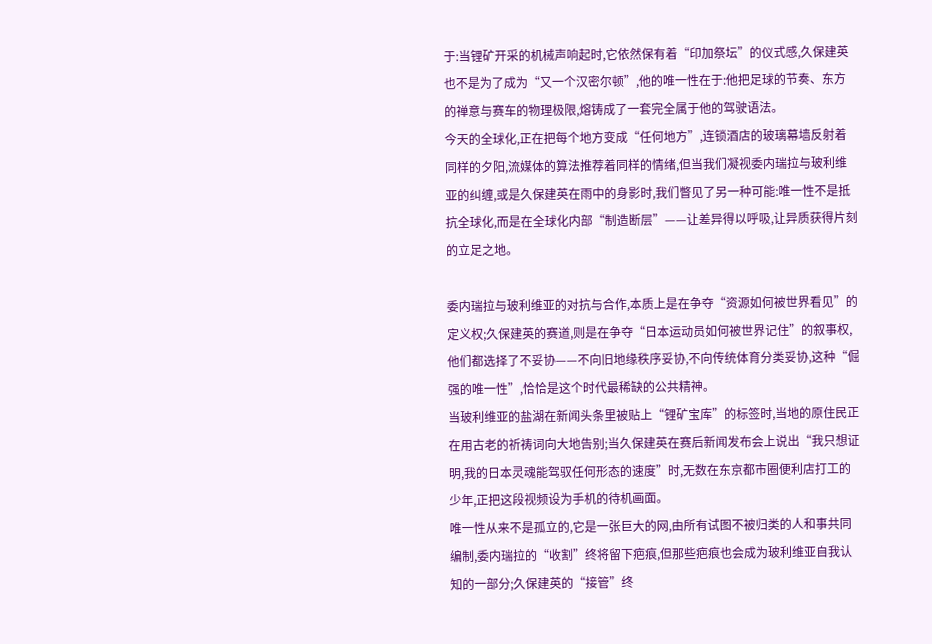于:当锂矿开采的机械声响起时,它依然保有着“印加祭坛”的仪式感,久保建英也不是为了成为“又一个汉密尔顿”,他的唯一性在于:他把足球的节奏、东方的禅意与赛车的物理极限,熔铸成了一套完全属于他的驾驶语法。
今天的全球化,正在把每个地方变成“任何地方”,连锁酒店的玻璃幕墙反射着同样的夕阳,流媒体的算法推荐着同样的情绪,但当我们凝视委内瑞拉与玻利维亚的纠缠,或是久保建英在雨中的身影时,我们瞥见了另一种可能:唯一性不是抵抗全球化,而是在全球化内部“制造断层”——让差异得以呼吸,让异质获得片刻的立足之地。

委内瑞拉与玻利维亚的对抗与合作,本质上是在争夺“资源如何被世界看见”的定义权;久保建英的赛道,则是在争夺“日本运动员如何被世界记住”的叙事权,他们都选择了不妥协——不向旧地缘秩序妥协,不向传统体育分类妥协,这种“倔强的唯一性”,恰恰是这个时代最稀缺的公共精神。
当玻利维亚的盐湖在新闻头条里被贴上“锂矿宝库”的标签时,当地的原住民正在用古老的祈祷词向大地告别;当久保建英在赛后新闻发布会上说出“我只想证明,我的日本灵魂能驾驭任何形态的速度”时,无数在东京都市圈便利店打工的少年,正把这段视频设为手机的待机画面。
唯一性从来不是孤立的,它是一张巨大的网,由所有试图不被归类的人和事共同编制,委内瑞拉的“收割”终将留下疤痕,但那些疤痕也会成为玻利维亚自我认知的一部分;久保建英的“接管”终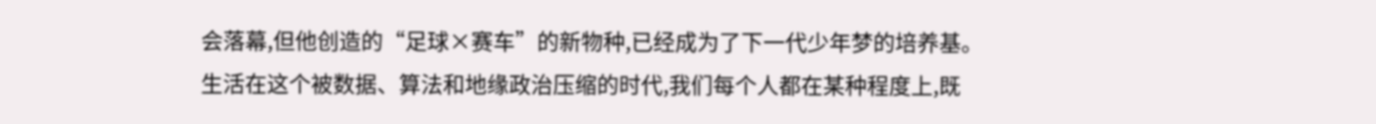会落幕,但他创造的“足球×赛车”的新物种,已经成为了下一代少年梦的培养基。
生活在这个被数据、算法和地缘政治压缩的时代,我们每个人都在某种程度上,既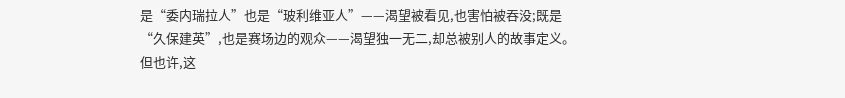是“委内瑞拉人”也是“玻利维亚人”——渴望被看见,也害怕被吞没;既是“久保建英”,也是赛场边的观众——渴望独一无二,却总被别人的故事定义。
但也许,这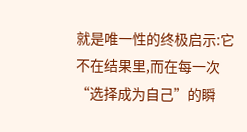就是唯一性的终极启示:它不在结果里,而在每一次“选择成为自己”的瞬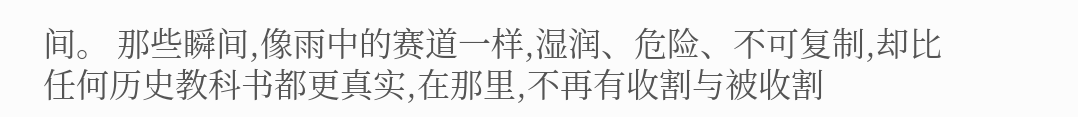间。 那些瞬间,像雨中的赛道一样,湿润、危险、不可复制,却比任何历史教科书都更真实,在那里,不再有收割与被收割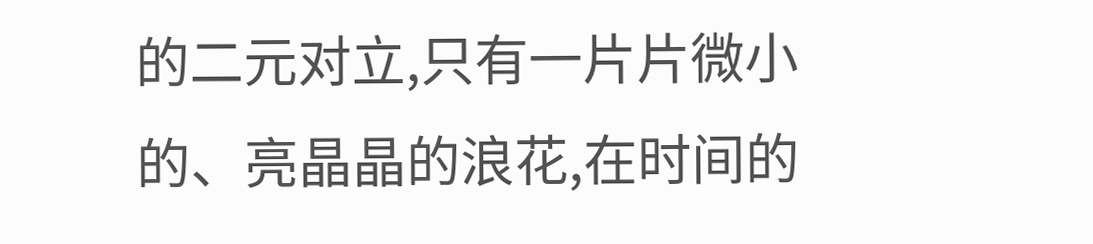的二元对立,只有一片片微小的、亮晶晶的浪花,在时间的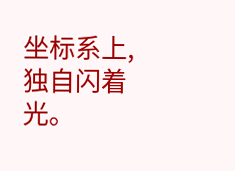坐标系上,独自闪着光。